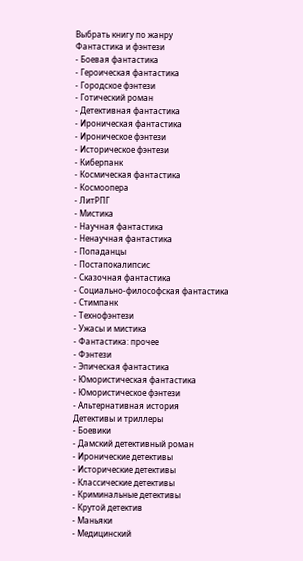Выбрать книгу по жанру
Фантастика и фэнтези
- Боевая фантастика
- Героическая фантастика
- Городское фэнтези
- Готический роман
- Детективная фантастика
- Ироническая фантастика
- Ироническое фэнтези
- Историческое фэнтези
- Киберпанк
- Космическая фантастика
- Космоопера
- ЛитРПГ
- Мистика
- Научная фантастика
- Ненаучная фантастика
- Попаданцы
- Постапокалипсис
- Сказочная фантастика
- Социально-философская фантастика
- Стимпанк
- Технофэнтези
- Ужасы и мистика
- Фантастика: прочее
- Фэнтези
- Эпическая фантастика
- Юмористическая фантастика
- Юмористическое фэнтези
- Альтернативная история
Детективы и триллеры
- Боевики
- Дамский детективный роман
- Иронические детективы
- Исторические детективы
- Классические детективы
- Криминальные детективы
- Крутой детектив
- Маньяки
- Медицинский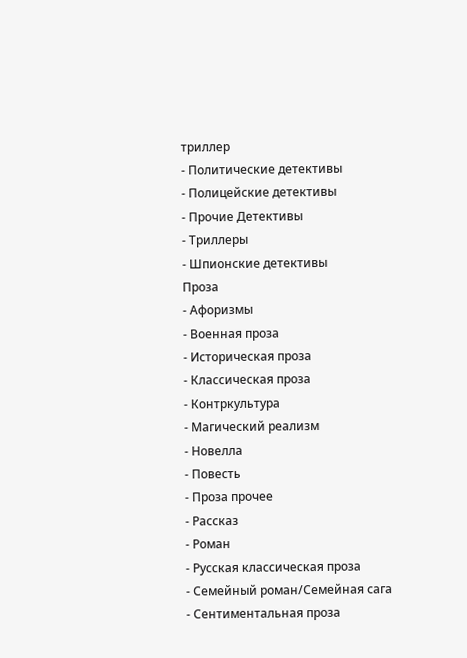триллер
- Политические детективы
- Полицейские детективы
- Прочие Детективы
- Триллеры
- Шпионские детективы
Проза
- Афоризмы
- Военная проза
- Историческая проза
- Классическая проза
- Контркультура
- Магический реализм
- Новелла
- Повесть
- Проза прочее
- Рассказ
- Роман
- Русская классическая проза
- Семейный роман/Семейная сага
- Сентиментальная проза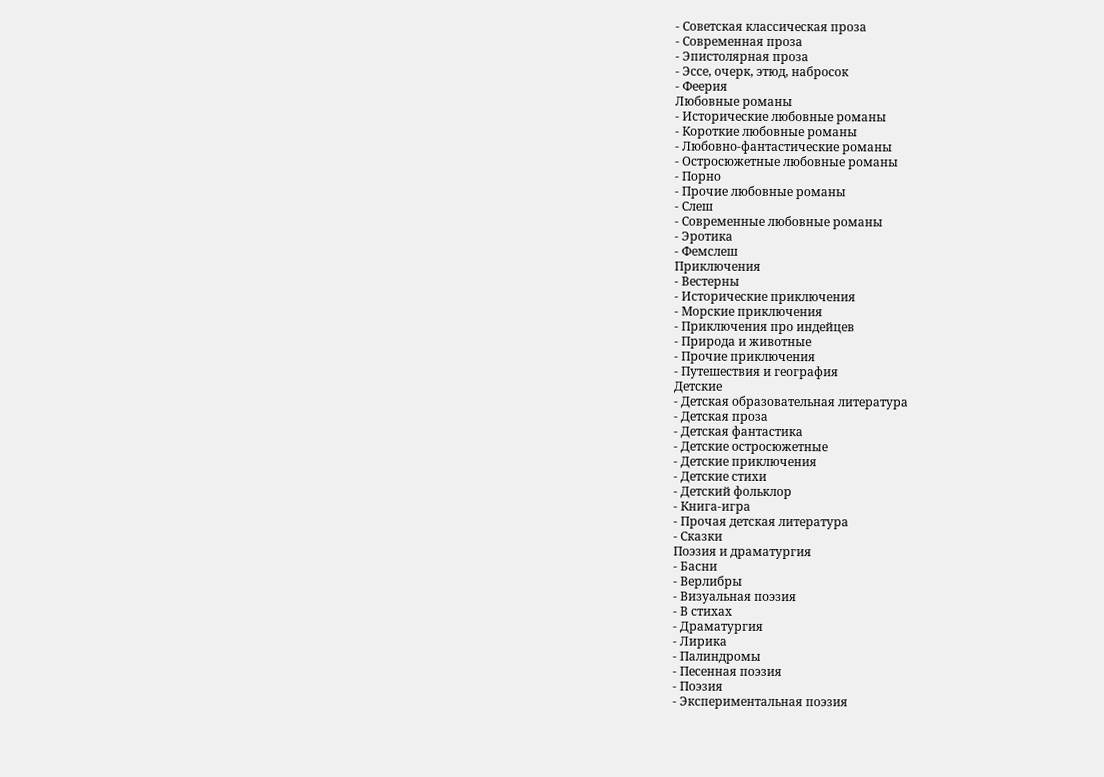- Советская классическая проза
- Современная проза
- Эпистолярная проза
- Эссе, очерк, этюд, набросок
- Феерия
Любовные романы
- Исторические любовные романы
- Короткие любовные романы
- Любовно-фантастические романы
- Остросюжетные любовные романы
- Порно
- Прочие любовные романы
- Слеш
- Современные любовные романы
- Эротика
- Фемслеш
Приключения
- Вестерны
- Исторические приключения
- Морские приключения
- Приключения про индейцев
- Природа и животные
- Прочие приключения
- Путешествия и география
Детские
- Детская образовательная литература
- Детская проза
- Детская фантастика
- Детские остросюжетные
- Детские приключения
- Детские стихи
- Детский фольклор
- Книга-игра
- Прочая детская литература
- Сказки
Поэзия и драматургия
- Басни
- Верлибры
- Визуальная поэзия
- В стихах
- Драматургия
- Лирика
- Палиндромы
- Песенная поэзия
- Поэзия
- Экспериментальная поэзия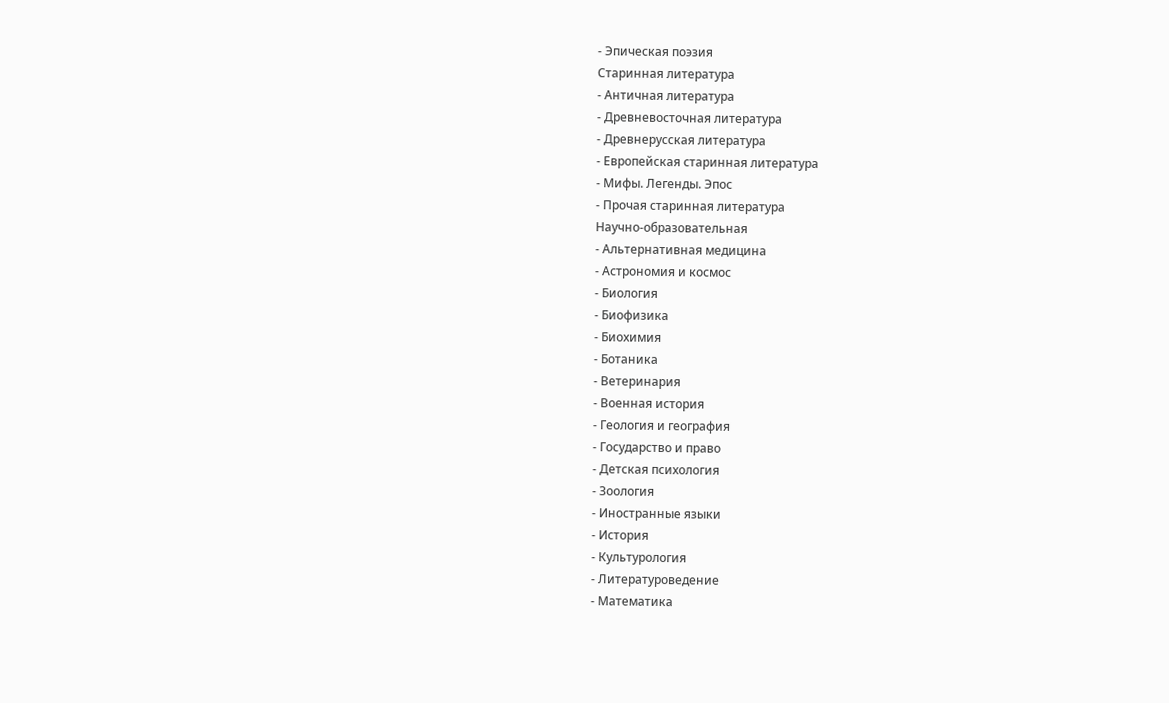- Эпическая поэзия
Старинная литература
- Античная литература
- Древневосточная литература
- Древнерусская литература
- Европейская старинная литература
- Мифы. Легенды. Эпос
- Прочая старинная литература
Научно-образовательная
- Альтернативная медицина
- Астрономия и космос
- Биология
- Биофизика
- Биохимия
- Ботаника
- Ветеринария
- Военная история
- Геология и география
- Государство и право
- Детская психология
- Зоология
- Иностранные языки
- История
- Культурология
- Литературоведение
- Математика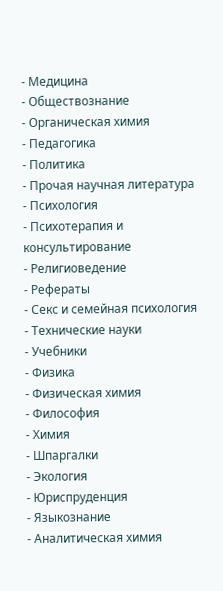- Медицина
- Обществознание
- Органическая химия
- Педагогика
- Политика
- Прочая научная литература
- Психология
- Психотерапия и консультирование
- Религиоведение
- Рефераты
- Секс и семейная психология
- Технические науки
- Учебники
- Физика
- Физическая химия
- Философия
- Химия
- Шпаргалки
- Экология
- Юриспруденция
- Языкознание
- Аналитическая химия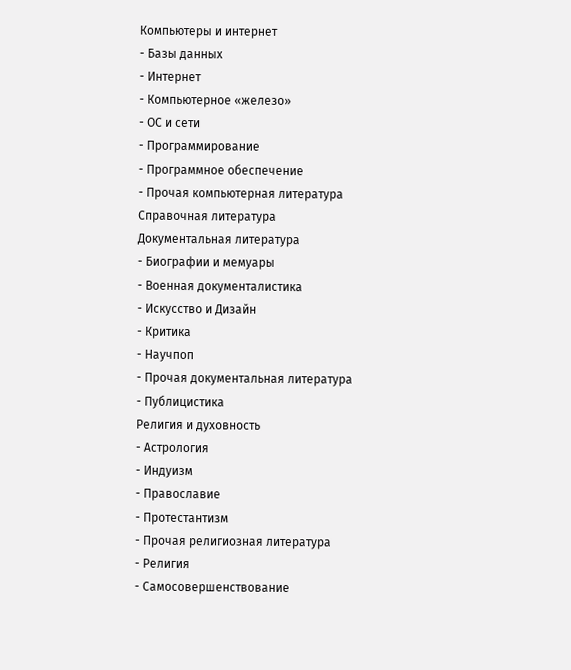Компьютеры и интернет
- Базы данных
- Интернет
- Компьютерное «железо»
- ОС и сети
- Программирование
- Программное обеспечение
- Прочая компьютерная литература
Справочная литература
Документальная литература
- Биографии и мемуары
- Военная документалистика
- Искусство и Дизайн
- Критика
- Научпоп
- Прочая документальная литература
- Публицистика
Религия и духовность
- Астрология
- Индуизм
- Православие
- Протестантизм
- Прочая религиозная литература
- Религия
- Самосовершенствование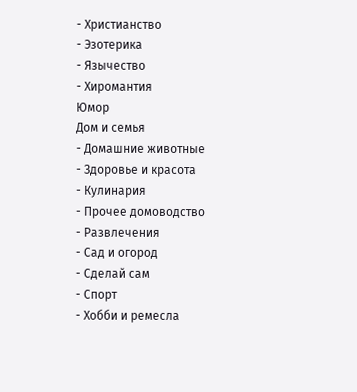- Христианство
- Эзотерика
- Язычество
- Хиромантия
Юмор
Дом и семья
- Домашние животные
- Здоровье и красота
- Кулинария
- Прочее домоводство
- Развлечения
- Сад и огород
- Сделай сам
- Спорт
- Хобби и ремесла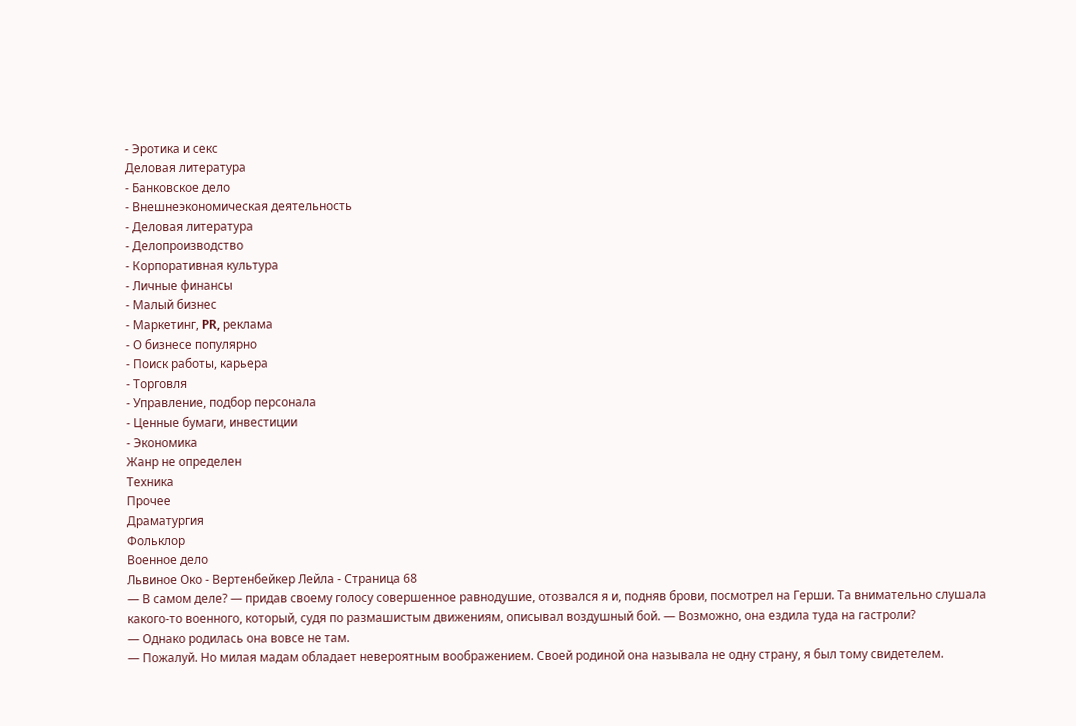- Эротика и секс
Деловая литература
- Банковское дело
- Внешнеэкономическая деятельность
- Деловая литература
- Делопроизводство
- Корпоративная культура
- Личные финансы
- Малый бизнес
- Маркетинг, PR, реклама
- О бизнесе популярно
- Поиск работы, карьера
- Торговля
- Управление, подбор персонала
- Ценные бумаги, инвестиции
- Экономика
Жанр не определен
Техника
Прочее
Драматургия
Фольклор
Военное дело
Львиное Око - Вертенбейкер Лейла - Страница 68
— В самом деле? — придав своему голосу совершенное равнодушие, отозвался я и, подняв брови, посмотрел на Герши. Та внимательно слушала какого-то военного, который, судя по размашистым движениям, описывал воздушный бой. — Возможно, она ездила туда на гастроли?
— Однако родилась она вовсе не там.
— Пожалуй. Но милая мадам обладает невероятным воображением. Своей родиной она называла не одну страну, я был тому свидетелем.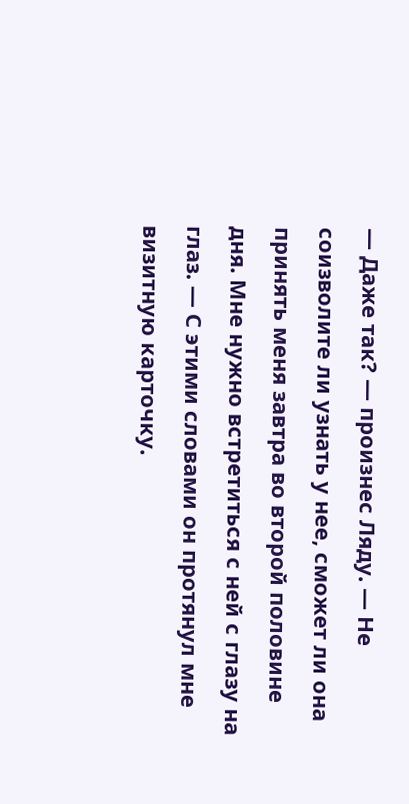— Даже так? — произнес Ляду. — Не соизволите ли узнать у нее, сможет ли она принять меня завтра во второй половине дня. Мне нужно встретиться с ней с глазу на глаз. — С этими словами он протянул мне визитную карточку.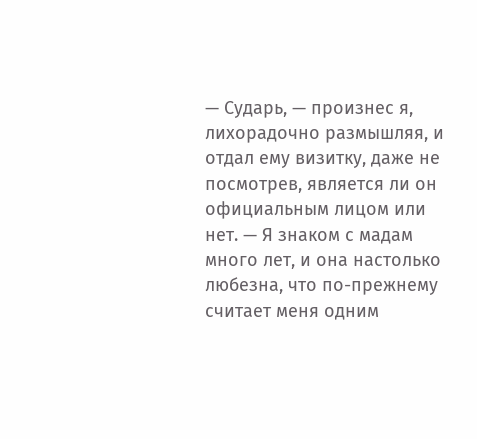— Сударь, — произнес я, лихорадочно размышляя, и отдал ему визитку, даже не посмотрев, является ли он официальным лицом или нет. — Я знаком с мадам много лет, и она настолько любезна, что по-прежнему считает меня одним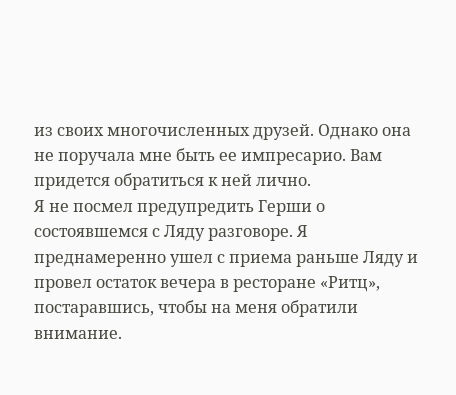из своих многочисленных друзей. Однако она не поручала мне быть ее импресарио. Вам придется обратиться к ней лично.
Я не посмел предупредить Герши о состоявшемся с Ляду разговоре. Я преднамеренно ушел с приема раньше Ляду и провел остаток вечера в ресторане «Ритц», постаравшись, чтобы на меня обратили внимание.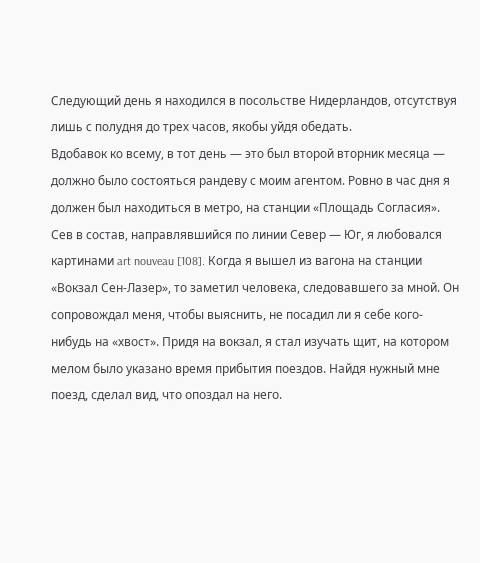Следующий день я находился в посольстве Нидерландов, отсутствуя лишь с полудня до трех часов, якобы уйдя обедать.
Вдобавок ко всему, в тот день — это был второй вторник месяца — должно было состояться рандеву с моим агентом. Ровно в час дня я должен был находиться в метро, на станции «Площадь Согласия». Сев в состав, направлявшийся по линии Север — Юг, я любовался картинами art nouveau [108]. Когда я вышел из вагона на станции «Вокзал Сен-Лазер», то заметил человека, следовавшего за мной. Он сопровождал меня, чтобы выяснить, не посадил ли я себе кого-нибудь на «хвост». Придя на вокзал, я стал изучать щит, на котором мелом было указано время прибытия поездов. Найдя нужный мне поезд, сделал вид, что опоздал на него.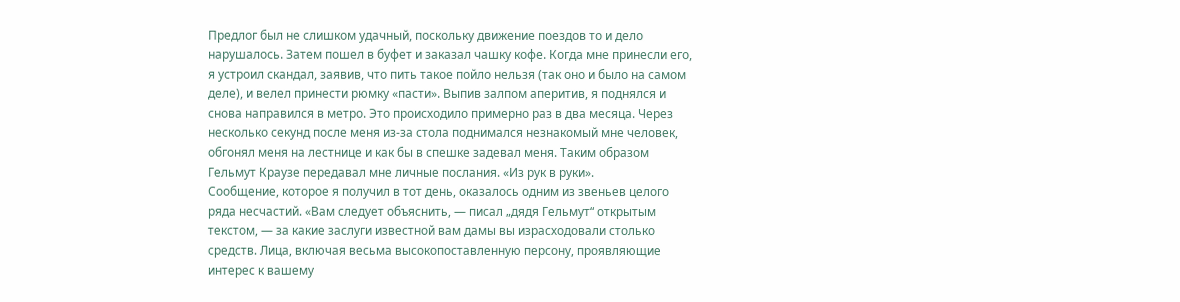Предлог был не слишком удачный, поскольку движение поездов то и дело нарушалось. Затем пошел в буфет и заказал чашку кофе. Когда мне принесли его, я устроил скандал, заявив, что пить такое пойло нельзя (так оно и было на самом деле), и велел принести рюмку «пасти». Выпив залпом аперитив, я поднялся и снова направился в метро. Это происходило примерно раз в два месяца. Через несколько секунд после меня из-за стола поднимался незнакомый мне человек, обгонял меня на лестнице и как бы в спешке задевал меня. Таким образом Гельмут Краузе передавал мне личные послания. «Из рук в руки».
Сообщение, которое я получил в тот день, оказалось одним из звеньев целого ряда несчастий. «Вам следует объяснить, — писал „дядя Гельмут“ открытым текстом, — за какие заслуги известной вам дамы вы израсходовали столько средств. Лица, включая весьма высокопоставленную персону, проявляющие интерес к вашему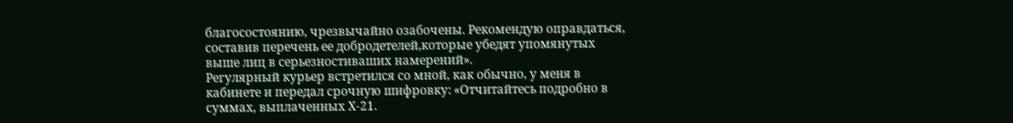благосостоянию, чрезвычайно озабочены. Рекомендую оправдаться, составив перечень ее добродетелей,которые убедят упомянутых выше лиц в серьезностиваших намерений».
Регулярный курьер встретился со мной, как обычно, у меня в кабинете и передал срочную шифровку: «Отчитайтесь подробно в суммах, выплаченных Х-21.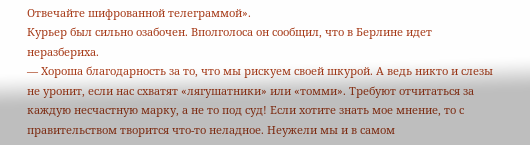Отвечайте шифрованной телеграммой».
Курьер был сильно озабочен. Вполголоса он сообщил, что в Берлине идет неразбериха.
— Хороша благодарность за то, что мы рискуем своей шкурой. А ведь никто и слезы не уронит, если нас схватят «лягушатники» или «томми». Требуют отчитаться за каждую несчастную марку, а не то под суд! Если хотите знать мое мнение, то с правительством творится что-то неладное. Неужели мы и в самом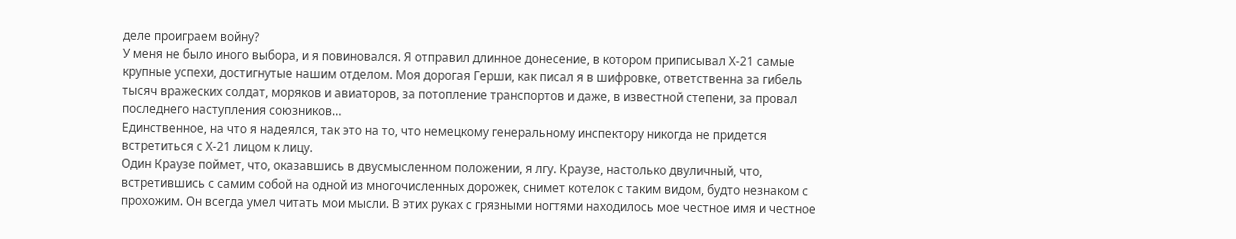деле проиграем войну?
У меня не было иного выбора, и я повиновался. Я отправил длинное донесение, в котором приписывал Х-21 самые крупные успехи, достигнутые нашим отделом. Моя дорогая Герши, как писал я в шифровке, ответственна за гибель тысяч вражеских солдат, моряков и авиаторов, за потопление транспортов и даже, в известной степени, за провал последнего наступления союзников…
Единственное, на что я надеялся, так это на то, что немецкому генеральному инспектору никогда не придется встретиться с Х-21 лицом к лицу.
Один Краузе поймет, что, оказавшись в двусмысленном положении, я лгу. Краузе, настолько двуличный, что, встретившись с самим собой на одной из многочисленных дорожек, снимет котелок с таким видом, будто незнаком с прохожим. Он всегда умел читать мои мысли. В этих руках с грязными ногтями находилось мое честное имя и честное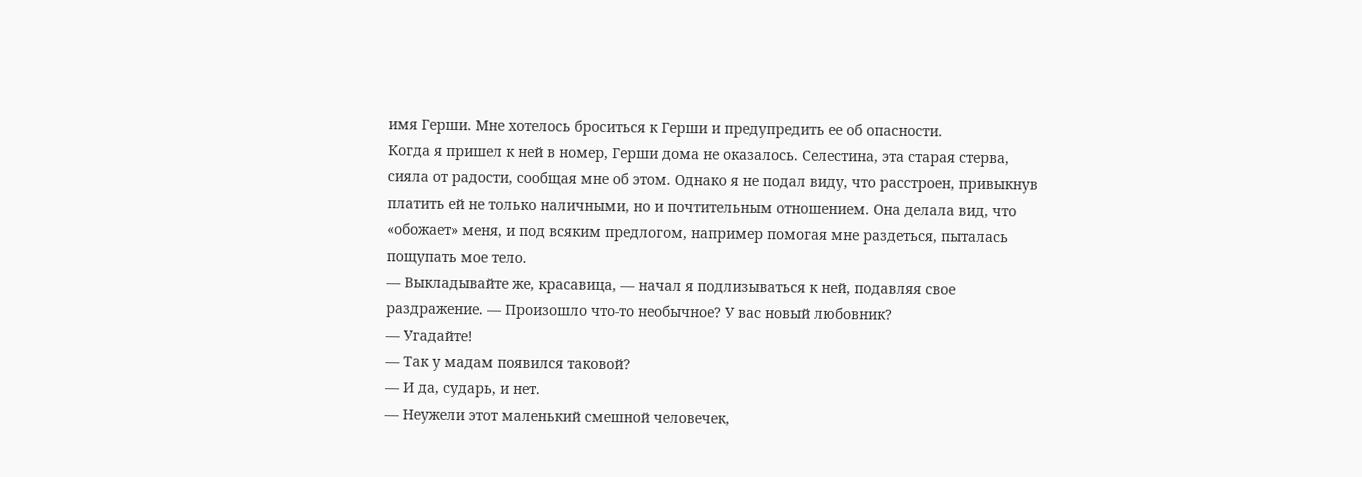имя Герши. Мне хотелось броситься к Герши и предупредить ее об опасности.
Когда я пришел к ней в номер, Герши дома не оказалось. Селестина, эта старая стерва, сияла от радости, сообщая мне об этом. Однако я не подал виду, что расстроен, привыкнув платить ей не только наличными, но и почтительным отношением. Она делала вид, что «обожает» меня, и под всяким предлогом, например помогая мне раздеться, пыталась пощупать мое тело.
— Выкладывайте же, красавица, — начал я подлизываться к ней, подавляя свое раздражение. — Произошло что-то необычное? У вас новый любовник?
— Угадайте!
— Так у мадам появился таковой?
— И да, сударь, и нет.
— Неужели этот маленький смешной человечек,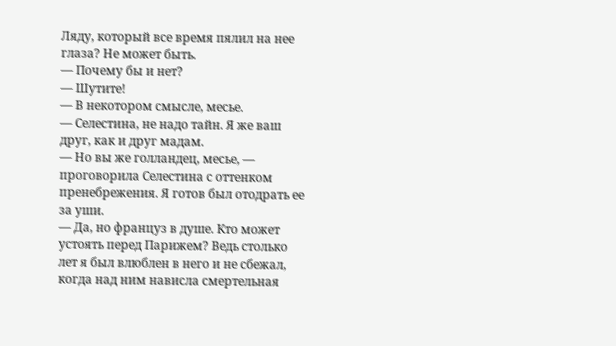Ляду, который все время пялил на нее глаза? Не может быть.
— Почему бы и нет?
— Шутите!
— В некотором смысле, месье.
— Селестина, не надо тайн. Я же ваш друг, как и друг мадам.
— Но вы же голландец, месье, — проговорила Селестина с оттенком пренебрежения. Я готов был отодрать ее за уши.
— Да, но француз в душе. Кто может устоять перед Парижем? Ведь столько лет я был влюблен в него и не сбежал, когда над ним нависла смертельная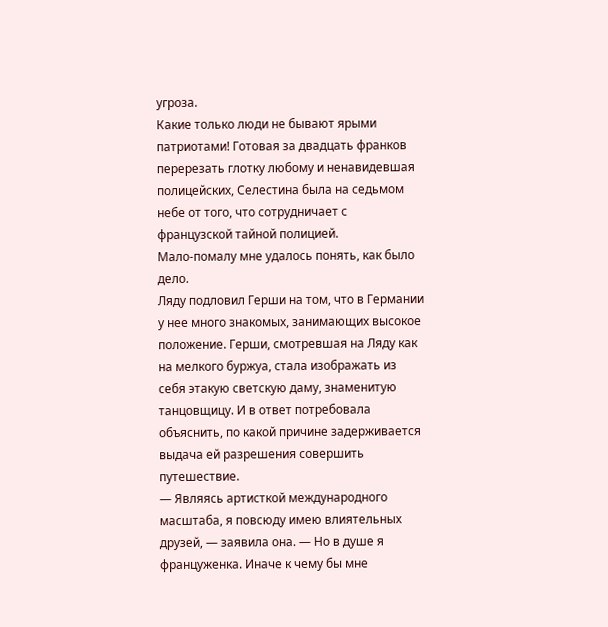угроза.
Какие только люди не бывают ярыми патриотами! Готовая за двадцать франков перерезать глотку любому и ненавидевшая полицейских, Селестина была на седьмом небе от того, что сотрудничает с французской тайной полицией.
Мало-помалу мне удалось понять, как было дело.
Ляду подловил Герши на том, что в Германии у нее много знакомых, занимающих высокое положение. Герши, смотревшая на Ляду как на мелкого буржуа, стала изображать из себя этакую светскую даму, знаменитую танцовщицу. И в ответ потребовала объяснить, по какой причине задерживается выдача ей разрешения совершить путешествие.
— Являясь артисткой международного масштаба, я повсюду имею влиятельных друзей, — заявила она. — Но в душе я француженка. Иначе к чему бы мне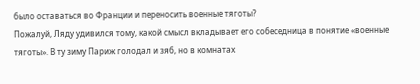было оставаться во Франции и переносить военные тяготы?
Пожалуй, Ляду удивился тому, какой смысл вкладывает его собеседница в понятие «военные тяготы». В ту зиму Париж голодал и зяб, но в комнатах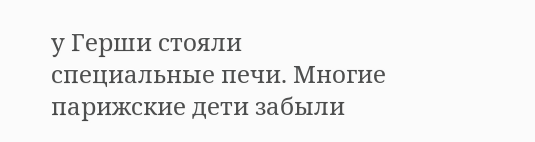у Герши стояли специальные печи. Многие парижские дети забыли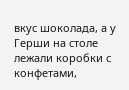вкус шоколада, а у Герши на столе лежали коробки с конфетами,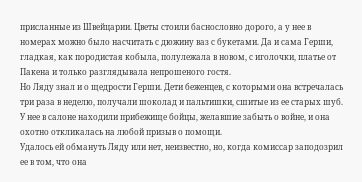присланные из Швейцарии. Цветы стоили баснословно дорого, а у нее в номерах можно было насчитать с дюжину ваз с букетами. Да и сама Герши, гладкая, как породистая кобыла, полулежала в новом, с иголочки, платье от Пакена и только разглядывала непрошеного гостя.
Но Ляду знал и о щедрости Герши. Дети беженцев, с которыми она встречалась три раза в неделю, получали шоколад и пальтишки, сшитые из ее старых шуб. У нее в салоне находили прибежище бойцы, желавшие забыть о войне, и она охотно откликалась на любой призыв о помощи.
Удалось ей обмануть Ляду или нет, неизвестно, но, когда комиссар заподозрил ее в том, что она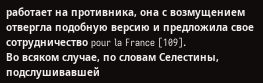работает на противника, она с возмущением отвергла подобную версию и предложила свое сотрудничество pour la France [109].
Во всяком случае, по словам Селестины, подслушивавшей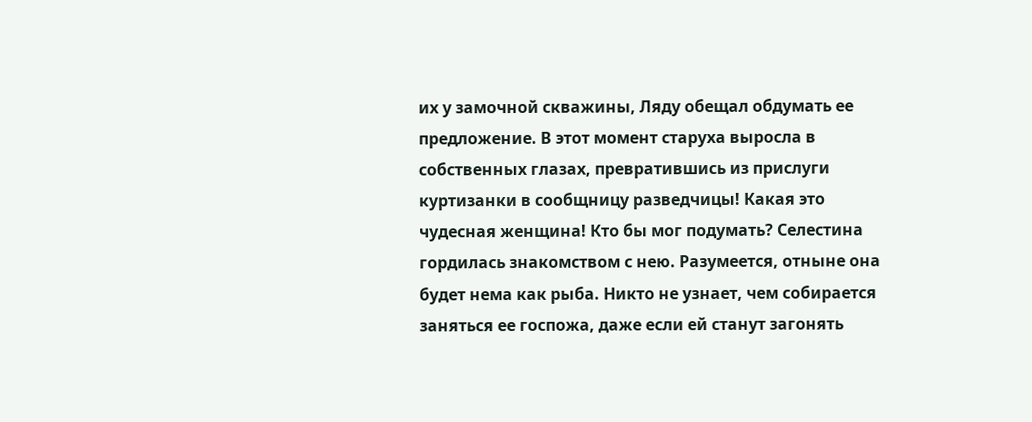их у замочной скважины, Ляду обещал обдумать ее предложение. В этот момент старуха выросла в собственных глазах, превратившись из прислуги куртизанки в сообщницу разведчицы! Какая это чудесная женщина! Кто бы мог подумать? Селестина гордилась знакомством с нею. Разумеется, отныне она будет нема как рыба. Никто не узнает, чем собирается заняться ее госпожа, даже если ей станут загонять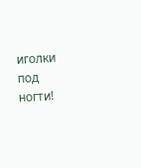иголки под ногти!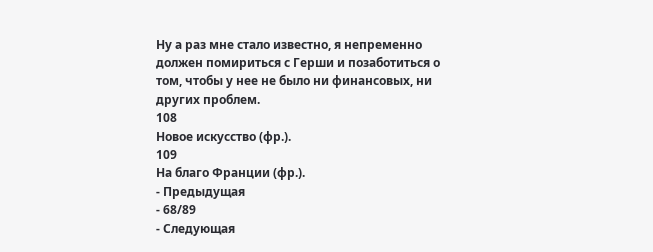Ну а раз мне стало известно, я непременно должен помириться с Герши и позаботиться о том, чтобы у нее не было ни финансовых, ни других проблем.
108
Новое искусство (фр.).
109
На благо Франции (фр.).
- Предыдущая
- 68/89
- Следующая